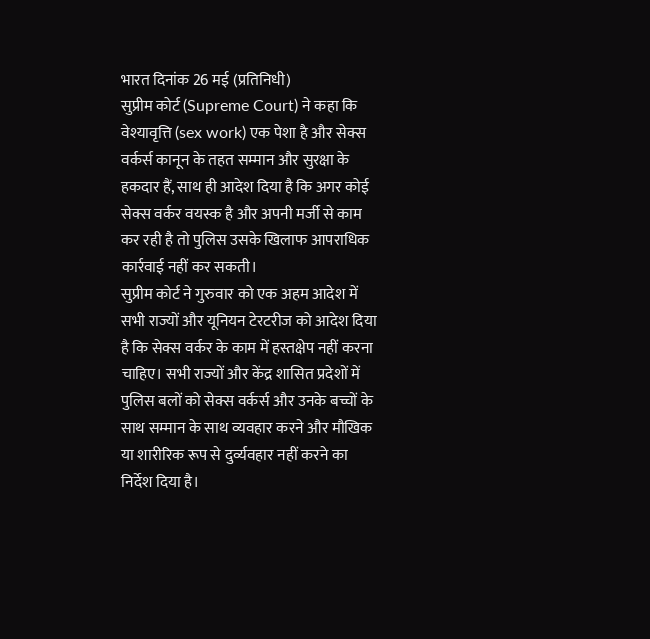भारत दिनांक 26 मई (प्रतिनिधी)
सुप्रीम कोर्ट (Supreme Court) ने कहा कि वेश्यावृत्ति (sex work) एक पेशा है और सेक्स वर्कर्स कानून के तहत सम्मान और सुरक्षा के हकदार हैं, साथ ही आदेश दिया है कि अगर कोई सेक्स वर्कर वयस्क है और अपनी मर्जी से काम कर रही है तो पुलिस उसके खिलाफ आपराधिक कार्रवाई नहीं कर सकती।
सुप्रीम कोर्ट ने गुरुवार को एक अहम आदेश में सभी राज्यों और यूनियन टेरटरीज को आदेश दिया है कि सेक्स वर्कर के काम में हस्तक्षेप नहीं करना चाहिए। सभी राज्यों और केंद्र शासित प्रदेशों में पुलिस बलों को सेक्स वर्कर्स और उनके बच्चों के साथ सम्मान के साथ व्यवहार करने और मौखिक या शारीरिक रूप से दुर्व्यवहार नहीं करने का निर्देश दिया है।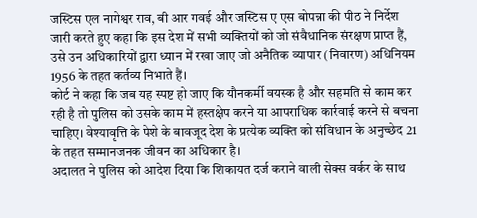जस्टिस एल नागेश्वर राव, बी आर गवई और जस्टिस ए एस बोपन्ना की पीठ ने निर्देश जारी करते हुए कहा कि इस देश में सभी व्यक्तियों को जो संवैधानिक संरक्षण प्राप्त हैं, उसे उन अधिकारियों द्वारा ध्यान में रखा जाए जो अनैतिक व्यापार (निवारण) अधिनियम 1956 के तहत कर्तव्य निभाते हैं।
कोर्ट ने कहा कि जब यह स्पष्ट हो जाए कि यौनकर्मी वयस्क है और सहमति से काम कर रही है तो पुलिस को उसके काम में हस्तक्षेप करने या आपराधिक कार्रवाई करने से बचना चाहिए। वेश्यावृत्ति के पेशे के बावजूद देश के प्रत्येक व्यक्ति को संविधान के अनुच्छेद 21 के तहत सम्मानजनक जीवन का अधिकार है।
अदालत ने पुलिस को आदेश दिया कि शिकायत दर्ज कराने वाली सेक्स वर्कर के साथ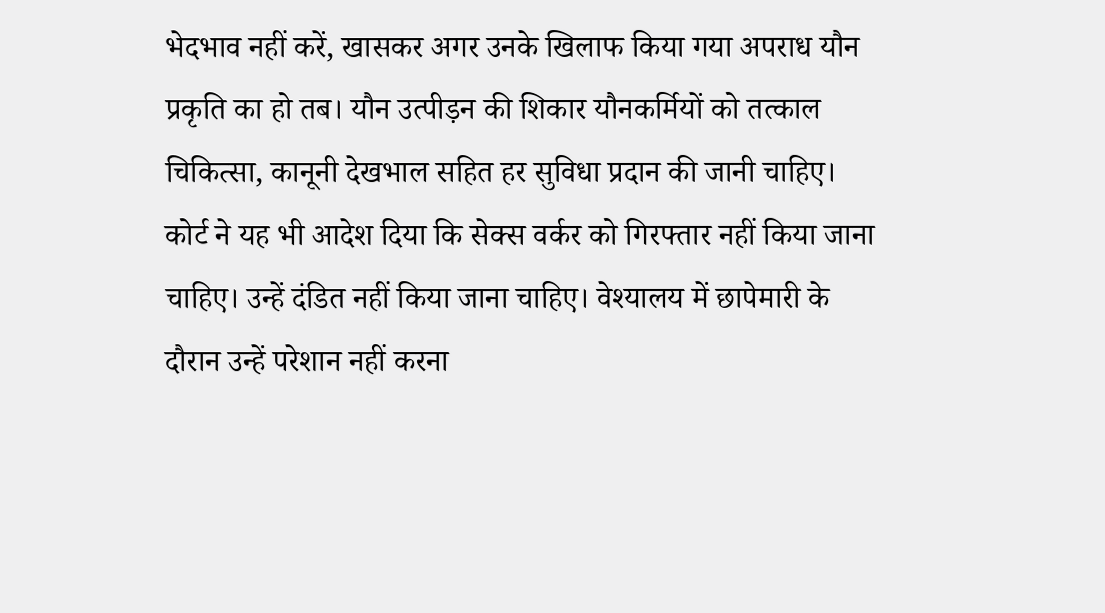भेदभाव नहीं करें, खासकर अगर उनके खिलाफ किया गया अपराध यौन प्रकृति का हो तब। यौन उत्पीड़न की शिकार यौनकर्मियों को तत्काल चिकित्सा, कानूनी देखभाल सहित हर सुविधा प्रदान की जानी चाहिए।
कोर्ट ने यह भी आदेश दिया कि सेक्स वर्कर को गिरफ्तार नहीं किया जाना चाहिए। उन्हें दंडित नहीं किया जाना चाहिए। वेश्यालय में छापेमारी के दौरान उन्हें परेशान नहीं करना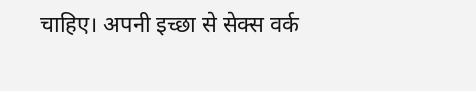चाहिए। अपनी इच्छा से सेक्स वर्क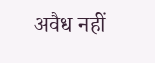अवैध नहीं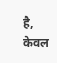है, केवल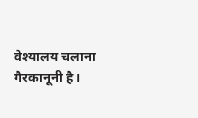वेश्यालय चलाना गैरकानूनी है।